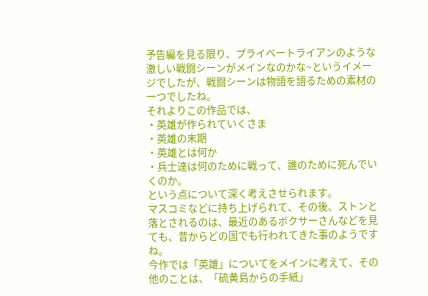予告編を見る限り、プライベートライアンのような激しい戦闘シーンがメインなのかな~というイメージでしたが、戦闘シーンは物語を語るための素材の一つでしたね。
それよりこの作品では、
・英雄が作られていくさま
・英雄の末期
・英雄とは何か
・兵士達は何のために戦って、誰のために死んでいくのか。
という点について深く考えさせられます。
マスコミなどに持ち上げられて、その後、ストンと落とされるのは、最近のあるボクサーさんなどを見ても、昔からどの国でも行われてきた事のようですね。
今作では「英雄」についてをメインに考えて、その他のことは、「硫黄島からの手紙」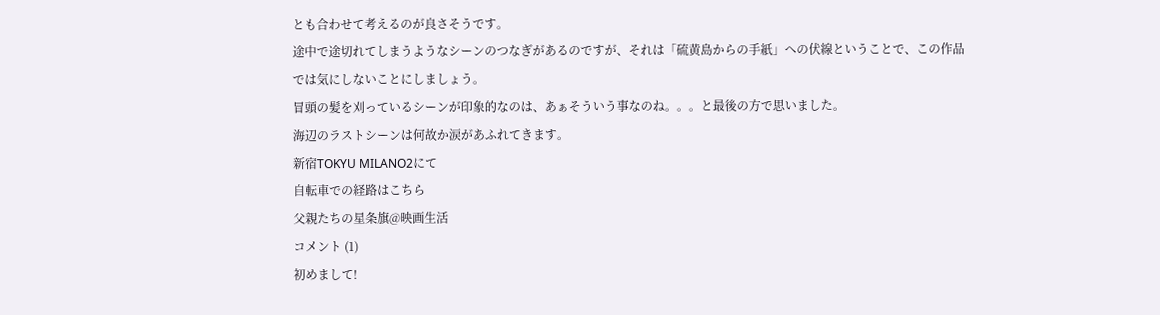とも合わせて考えるのが良さそうです。
途中で途切れてしまうようなシーンのつなぎがあるのですが、それは「硫黄島からの手紙」への伏線ということで、この作品では気にしないことにしましょう。
冒頭の髪を刈っているシーンが印象的なのは、あぁそういう事なのね。。。と最後の方で思いました。
海辺のラストシーンは何故か涙があふれてきます。
新宿TOKYU MILANO2にて
自転車での経路はこちら
父親たちの星条旗@映画生活
コメント (1)
初めまして!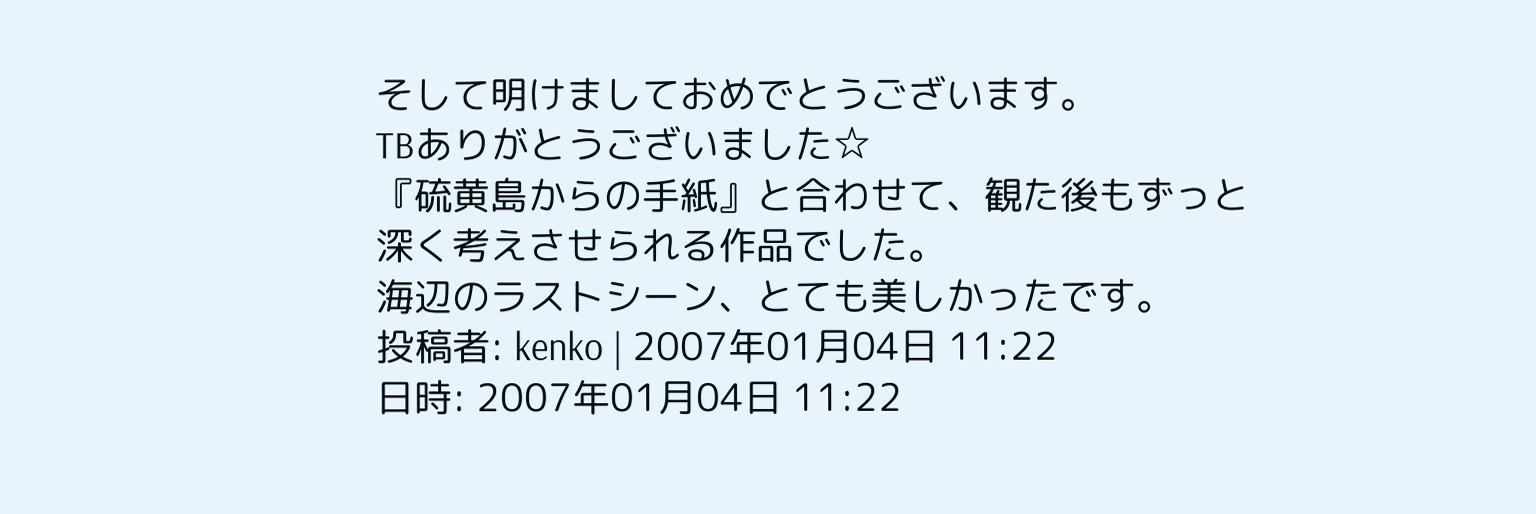そして明けましておめでとうございます。
TBありがとうございました☆
『硫黄島からの手紙』と合わせて、観た後もずっと
深く考えさせられる作品でした。
海辺のラストシーン、とても美しかったです。
投稿者: kenko | 2007年01月04日 11:22
日時: 2007年01月04日 11:22